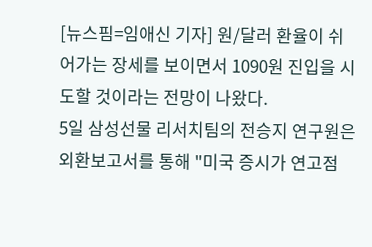[뉴스핌=임애신 기자] 원/달러 환율이 쉬어가는 장세를 보이면서 1090원 진입을 시도할 것이라는 전망이 나왔다.
5일 삼성선물 리서치팀의 전승지 연구원은 외환보고서를 통해 "미국 증시가 연고점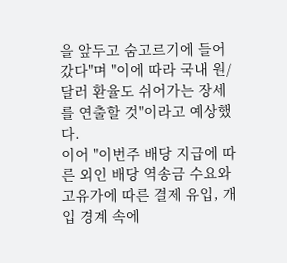을 앞두고 숨고르기에 들어갔다"며 "이에 따라 국내 원/달러 환율도 쉬어가는 장세를 연출할 것"이라고 예상했다.
이어 "이번주 배당 지급에 따른 외인 배당 역송금 수요와 고유가에 따른 결제 유입, 개입 경계 속에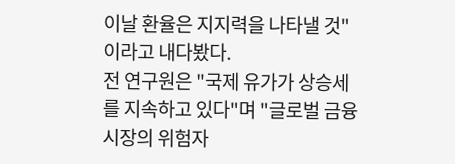이날 환율은 지지력을 나타낼 것"이라고 내다봤다.
전 연구원은 "국제 유가가 상승세를 지속하고 있다"며 "글로벌 금융시장의 위험자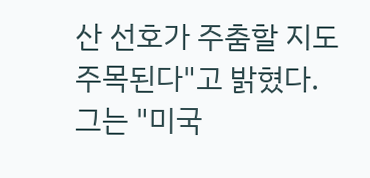산 선호가 주춤할 지도 주목된다"고 밝혔다.
그는 "미국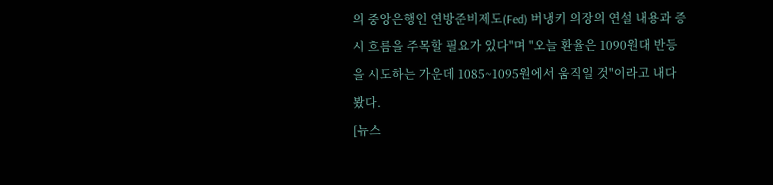의 중앙은행인 연방준비제도(Fed) 버냉키 의장의 연설 내용과 증시 흐름을 주목할 필요가 있다"며 "오늘 환율은 1090원대 반등을 시도하는 가운데 1085~1095원에서 움직일 것"이라고 내다봤다.
[뉴스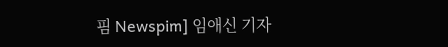핌 Newspim] 임애신 기자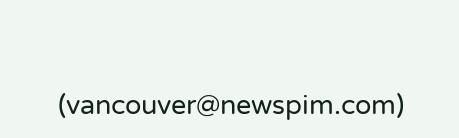(vancouver@newspim.com)